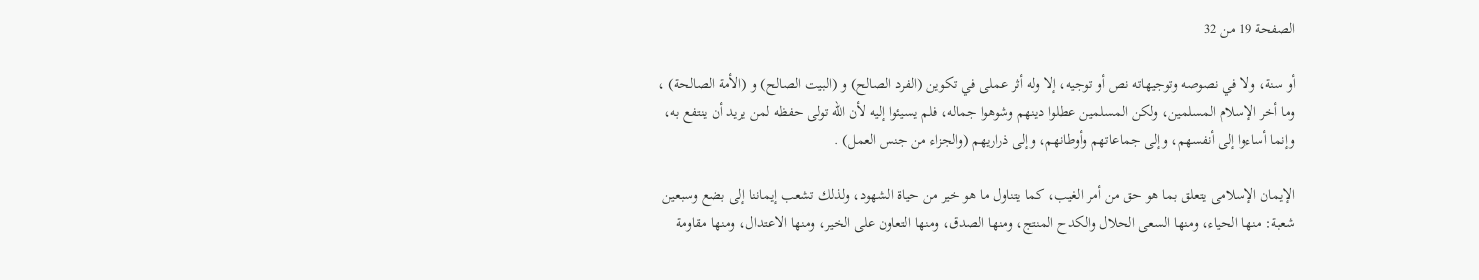الصفحة 19 من 32

أو سنة، ولا في نصوصه وتوجيهاته نص أو توجيه، إلا وله أثر عملى في تكوين (الفرد الصالح) و (البيت الصالح) و (الأمة الصالحة) ، وما أخر الإسلام المسلمين، ولكن المسلمين عطلوا دينهم وشوهوا جماله، فلم يسيئوا إليه لأن الله تولى حفظه لمن يريد أن ينتفع به، وإنما أساءوا إلى أنفسهم، وإلى جماعاتهم وأوطانهم، وإلى ذراريهم (والجزاء من جنس العمل) .

الإيمان الإسلامى يتعلق بما هو حق من أمر الغيب، كما يتناول ما هو خير من حياة الشهود، ولذلك تشعب إيماننا إلى بضع وسبعين شعبة: منها الحياء، ومنها السعى الحلال والكدح المنتج، ومنها الصدق، ومنها التعاون على الخير، ومنها الاعتدال، ومنها مقاومة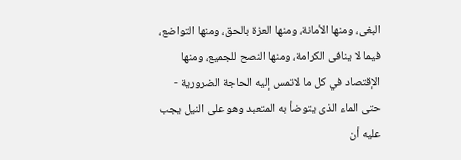البغى، ومنها الأمانة، ومنها العزة بالحق، ومنها التواضع، فيما لا ينافى الكرامة، ومنها النصح للجميع، ومنها الإقتصاد في كل ما لاتمس إليه الحاجة الضرورية - حتى الماء الذى يتوضأ به المتعبد وهو على النيل يجب عليه أن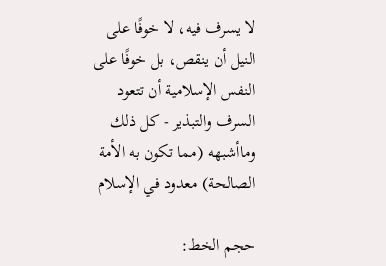لا يسرف فيه، لا خوفًا على النيل أن ينقص، بل خوفًا على النفس الإسلامية أن تتعود السرف والتبذير - كل ذلك وماأشبهه (مما تكون به الأمة الصالحة) معدود في الإسلام

حجم الخط: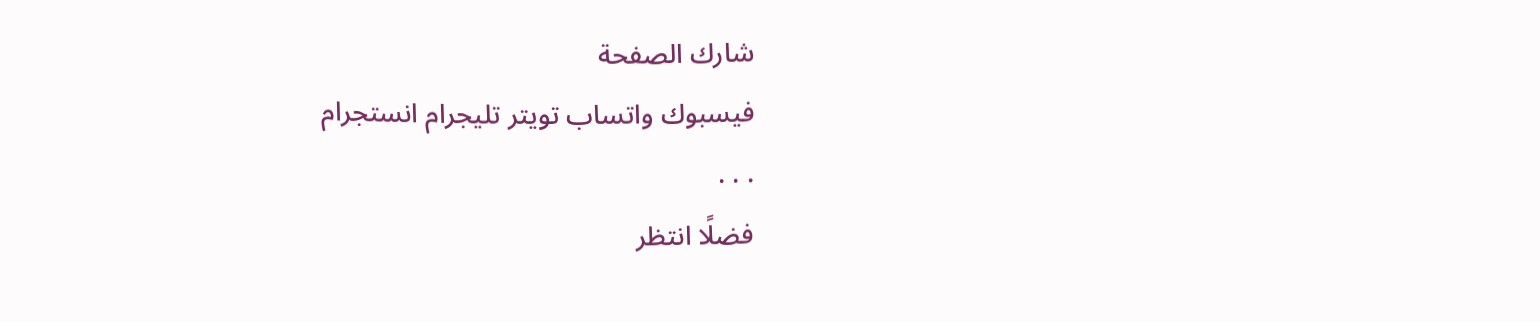شارك الصفحة
فيسبوك واتساب تويتر تليجرام انستجرام
. . .
فضلًا انتظر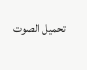تحميل الصوت